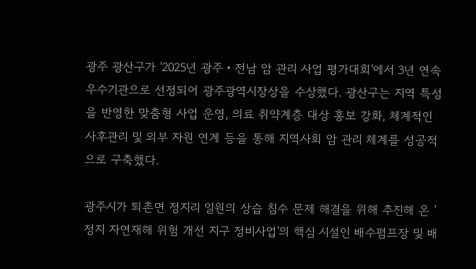광주 광산구가 '2025년 광주‧전남 암 관리 사업 평가대회'에서 3년 연속 우수기관으로 선정되어 광주광역시장상을 수상했다. 광산구는 지역 특성을 반영한 맞춤형 사업 운영, 의료 취약계층 대상 홍보 강화, 체계적인 사후관리 및 외부 자원 연계 등을 통해 지역사회 암 관리 체계를 성공적으로 구축했다.

광주시가 퇴촌면 정지리 일원의 상습 침수 문제 해결을 위해 추진해 온 '정지 자연재해 위험 개선 지구 정비사업'의 핵심 시설인 배수펌프장 및 배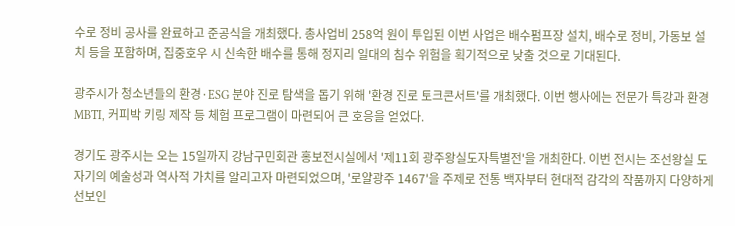수로 정비 공사를 완료하고 준공식을 개최했다. 총사업비 258억 원이 투입된 이번 사업은 배수펌프장 설치, 배수로 정비, 가동보 설치 등을 포함하며, 집중호우 시 신속한 배수를 통해 정지리 일대의 침수 위험을 획기적으로 낮출 것으로 기대된다.

광주시가 청소년들의 환경·ESG 분야 진로 탐색을 돕기 위해 '환경 진로 토크콘서트'를 개최했다. 이번 행사에는 전문가 특강과 환경 MBTI, 커피박 키링 제작 등 체험 프로그램이 마련되어 큰 호응을 얻었다.

경기도 광주시는 오는 15일까지 강남구민회관 홍보전시실에서 '제11회 광주왕실도자특별전'을 개최한다. 이번 전시는 조선왕실 도자기의 예술성과 역사적 가치를 알리고자 마련되었으며, '로얄광주 1467'을 주제로 전통 백자부터 현대적 감각의 작품까지 다양하게 선보인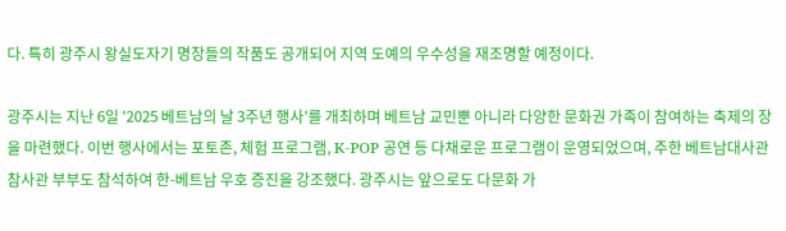다. 특히 광주시 왕실도자기 명장들의 작품도 공개되어 지역 도예의 우수성을 재조명할 예정이다.

광주시는 지난 6일 '2025 베트남의 날 3주년 행사'를 개최하며 베트남 교민뿐 아니라 다양한 문화권 가족이 참여하는 축제의 장을 마련했다. 이번 행사에서는 포토존, 체험 프로그램, K-POP 공연 등 다채로운 프로그램이 운영되었으며, 주한 베트남대사관 참사관 부부도 참석하여 한-베트남 우호 증진을 강조했다. 광주시는 앞으로도 다문화 가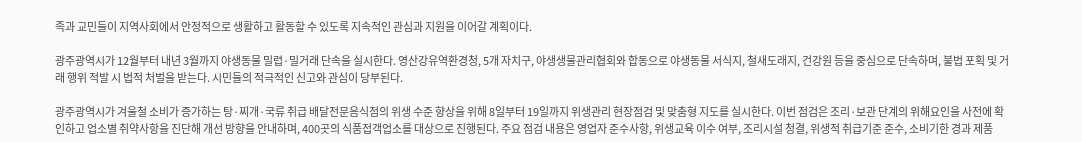족과 교민들이 지역사회에서 안정적으로 생활하고 활동할 수 있도록 지속적인 관심과 지원을 이어갈 계획이다.

광주광역시가 12월부터 내년 3월까지 야생동물 밀렵·밀거래 단속을 실시한다. 영산강유역환경청, 5개 자치구, 야생생물관리협회와 합동으로 야생동물 서식지, 철새도래지, 건강원 등을 중심으로 단속하며, 불법 포획 및 거래 행위 적발 시 법적 처벌을 받는다. 시민들의 적극적인 신고와 관심이 당부된다.

광주광역시가 겨울철 소비가 증가하는 탕·찌개·국류 취급 배달전문음식점의 위생 수준 향상을 위해 8일부터 19일까지 위생관리 현장점검 및 맞춤형 지도를 실시한다. 이번 점검은 조리·보관 단계의 위해요인을 사전에 확인하고 업소별 취약사항을 진단해 개선 방향을 안내하며, 400곳의 식품접객업소를 대상으로 진행된다. 주요 점검 내용은 영업자 준수사항, 위생교육 이수 여부, 조리시설 청결, 위생적 취급기준 준수, 소비기한 경과 제품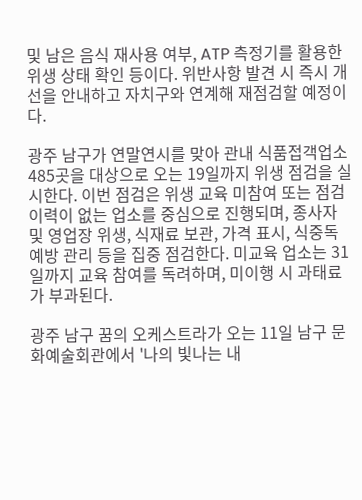및 남은 음식 재사용 여부, ATP 측정기를 활용한 위생 상태 확인 등이다. 위반사항 발견 시 즉시 개선을 안내하고 자치구와 연계해 재점검할 예정이다.

광주 남구가 연말연시를 맞아 관내 식품접객업소 485곳을 대상으로 오는 19일까지 위생 점검을 실시한다. 이번 점검은 위생 교육 미참여 또는 점검 이력이 없는 업소를 중심으로 진행되며, 종사자 및 영업장 위생, 식재료 보관, 가격 표시, 식중독 예방 관리 등을 집중 점검한다. 미교육 업소는 31일까지 교육 참여를 독려하며, 미이행 시 과태료가 부과된다.

광주 남구 꿈의 오케스트라가 오는 11일 남구 문화예술회관에서 '나의 빛나는 내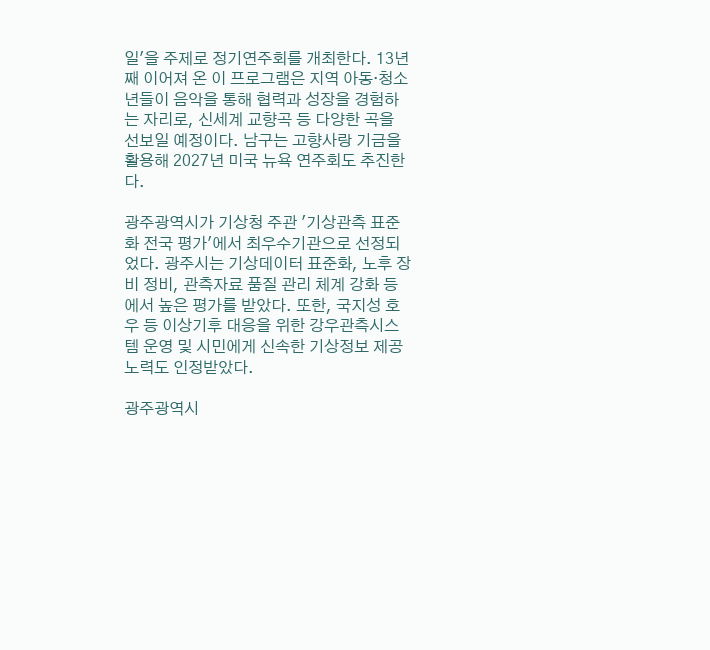일'을 주제로 정기연주회를 개최한다. 13년째 이어져 온 이 프로그램은 지역 아동·청소년들이 음악을 통해 협력과 성장을 경험하는 자리로, 신세계 교향곡 등 다양한 곡을 선보일 예정이다. 남구는 고향사랑 기금을 활용해 2027년 미국 뉴욕 연주회도 추진한다.

광주광역시가 기상청 주관 '기상관측 표준화 전국 평가'에서 최우수기관으로 선정되었다. 광주시는 기상데이터 표준화, 노후 장비 정비, 관측자료 품질 관리 체계 강화 등에서 높은 평가를 받았다. 또한, 국지성 호우 등 이상기후 대응을 위한 강우관측시스템 운영 및 시민에게 신속한 기상정보 제공 노력도 인정받았다.

광주광역시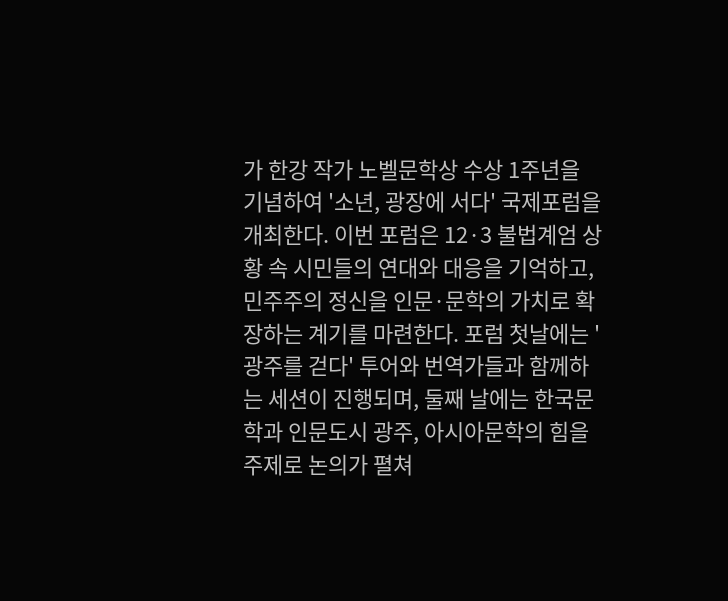가 한강 작가 노벨문학상 수상 1주년을 기념하여 '소년, 광장에 서다' 국제포럼을 개최한다. 이번 포럼은 12·3 불법계엄 상황 속 시민들의 연대와 대응을 기억하고, 민주주의 정신을 인문·문학의 가치로 확장하는 계기를 마련한다. 포럼 첫날에는 '광주를 걷다' 투어와 번역가들과 함께하는 세션이 진행되며, 둘째 날에는 한국문학과 인문도시 광주, 아시아문학의 힘을 주제로 논의가 펼쳐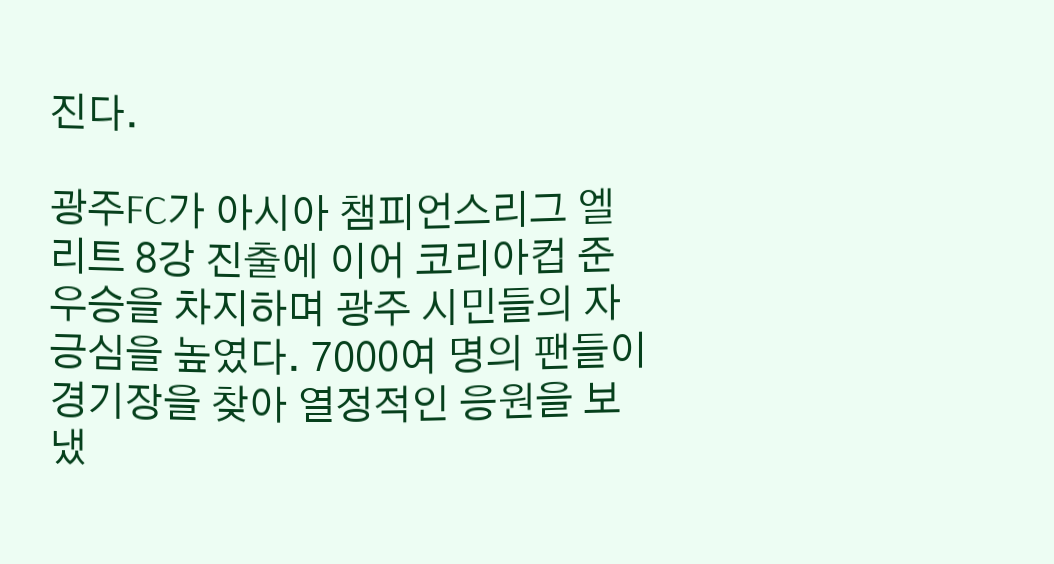진다.

광주FC가 아시아 챔피언스리그 엘리트 8강 진출에 이어 코리아컵 준우승을 차지하며 광주 시민들의 자긍심을 높였다. 7000여 명의 팬들이 경기장을 찾아 열정적인 응원을 보냈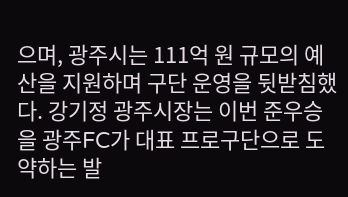으며, 광주시는 111억 원 규모의 예산을 지원하며 구단 운영을 뒷받침했다. 강기정 광주시장는 이번 준우승을 광주FC가 대표 프로구단으로 도약하는 발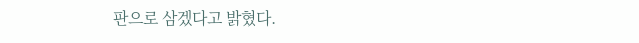판으로 삼겠다고 밝혔다.